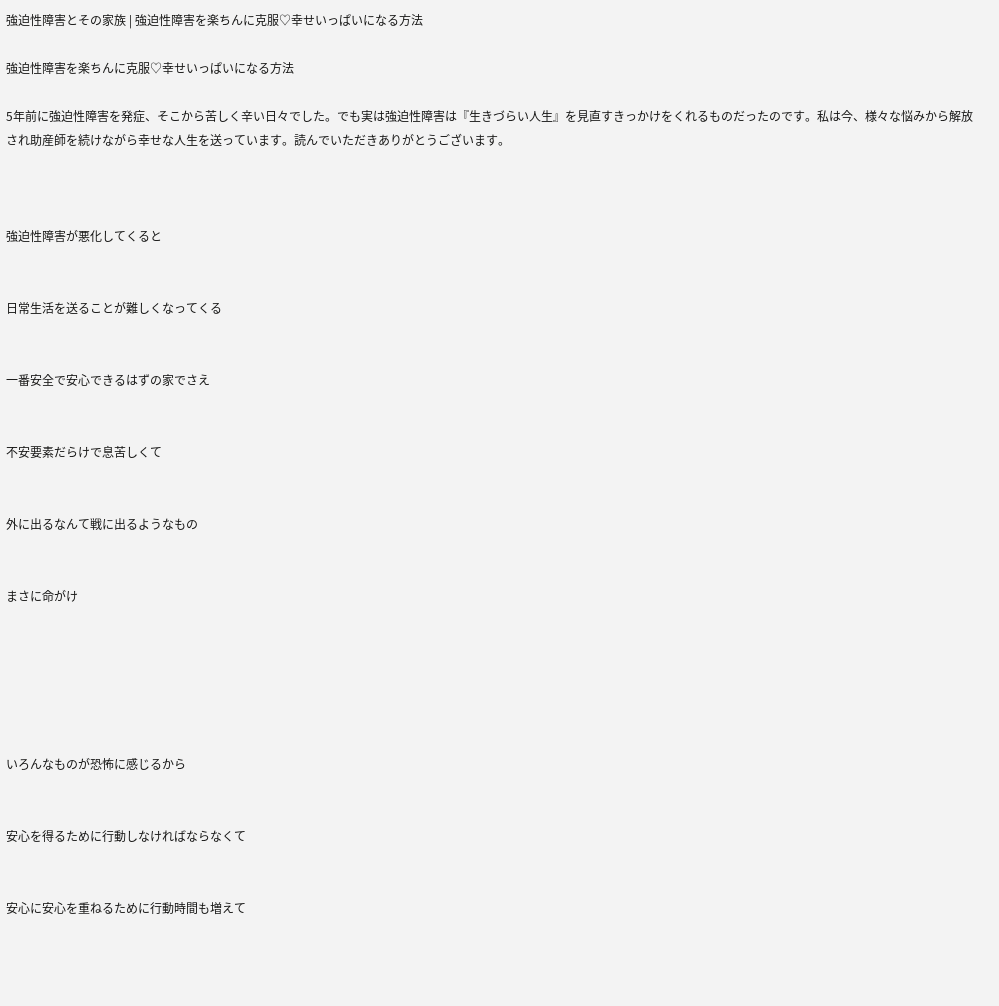強迫性障害とその家族 | 強迫性障害を楽ちんに克服♡幸せいっぱいになる方法

強迫性障害を楽ちんに克服♡幸せいっぱいになる方法

5年前に強迫性障害を発症、そこから苦しく辛い日々でした。でも実は強迫性障害は『生きづらい人生』を見直すきっかけをくれるものだったのです。私は今、様々な悩みから解放され助産師を続けながら幸せな人生を送っています。読んでいただきありがとうございます。



強迫性障害が悪化してくると


日常生活を送ることが難しくなってくる


一番安全で安心できるはずの家でさえ


不安要素だらけで息苦しくて


外に出るなんて戦に出るようなもの


まさに命がけ






いろんなものが恐怖に感じるから


安心を得るために行動しなければならなくて


安心に安心を重ねるために行動時間も増えて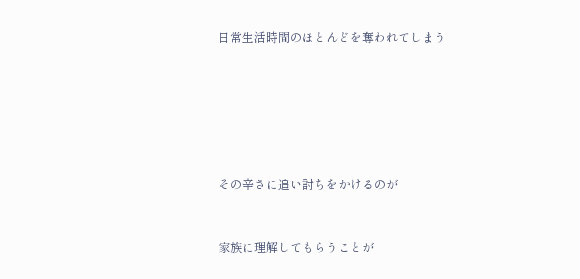日常生活時間のほとんどを奪われてしまう






その辛さに追い討ちをかけるのが


家族に理解してもらうことが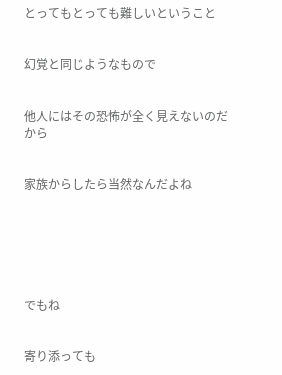とってもとっても難しいということ


幻覚と同じようなもので


他人にはその恐怖が全く見えないのだから


家族からしたら当然なんだよね






でもね


寄り添っても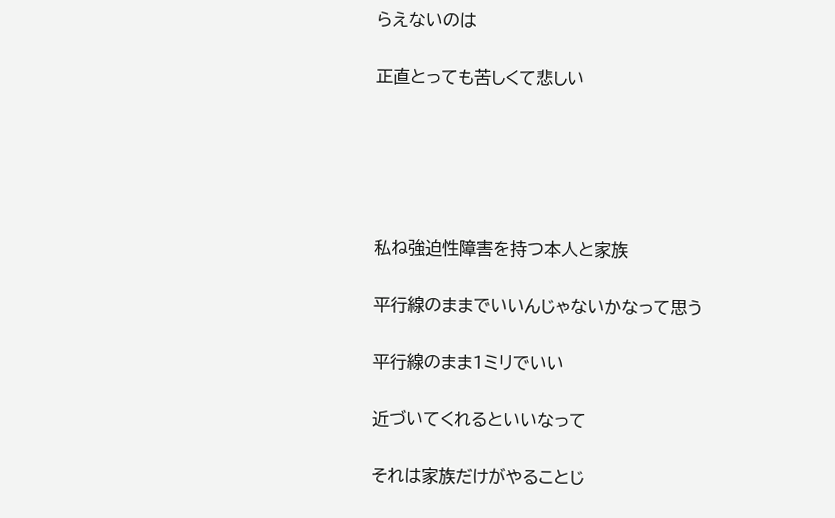らえないのは


正直とっても苦しくて悲しい








私ね強迫性障害を持つ本人と家族


平行線のままでいいんじゃないかなって思う


平行線のまま1ミリでいい


近づいてくれるといいなって


それは家族だけがやることじ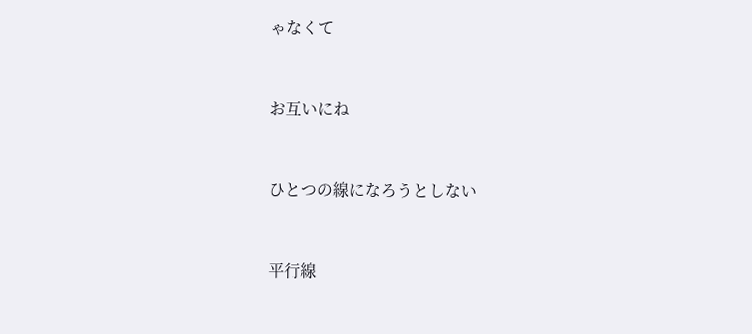ゃなくて


お互いにね


ひとつの線になろうとしない


平行線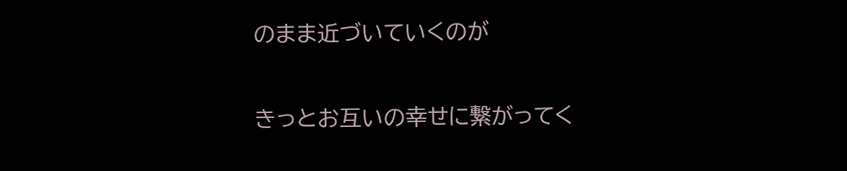のまま近づいていくのが


きっとお互いの幸せに繋がってく